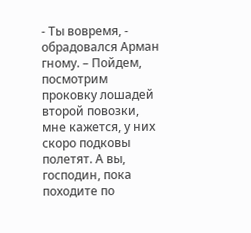- Ты вовремя, - обрадовался Арман гному. – Пойдем, посмотрим проковку лошадей второй повозки, мне кажется, у них скоро подковы полетят. А вы, господин, пока походите по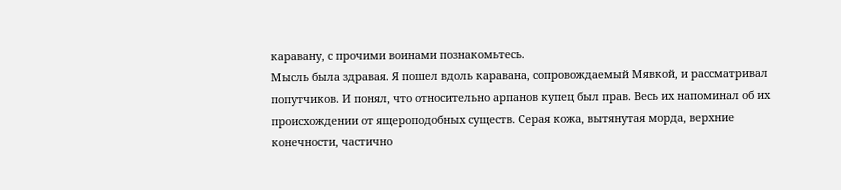каравану, с прочими воинами познакомьтесь.
Мысль была здравая. Я пошел вдоль каравана, сопровождаемый Мявкой, и рассматривал попутчиков. И понял, что относительно арпанов купец был прав. Весь их напоминал об их происхождении от ящероподобных существ. Серая кожа, вытянутая морда, верхние конечности, частично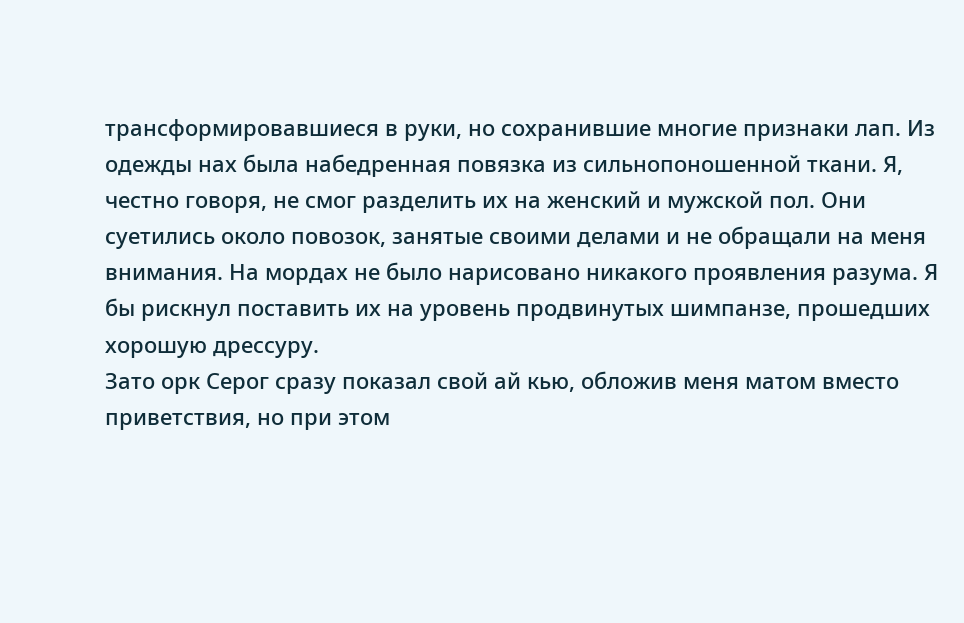трансформировавшиеся в руки, но сохранившие многие признаки лап. Из одежды нах была набедренная повязка из сильнопоношенной ткани. Я, честно говоря, не смог разделить их на женский и мужской пол. Они суетились около повозок, занятые своими делами и не обращали на меня внимания. На мордах не было нарисовано никакого проявления разума. Я бы рискнул поставить их на уровень продвинутых шимпанзе, прошедших хорошую дрессуру.
Зато орк Серог сразу показал свой ай кью, обложив меня матом вместо приветствия, но при этом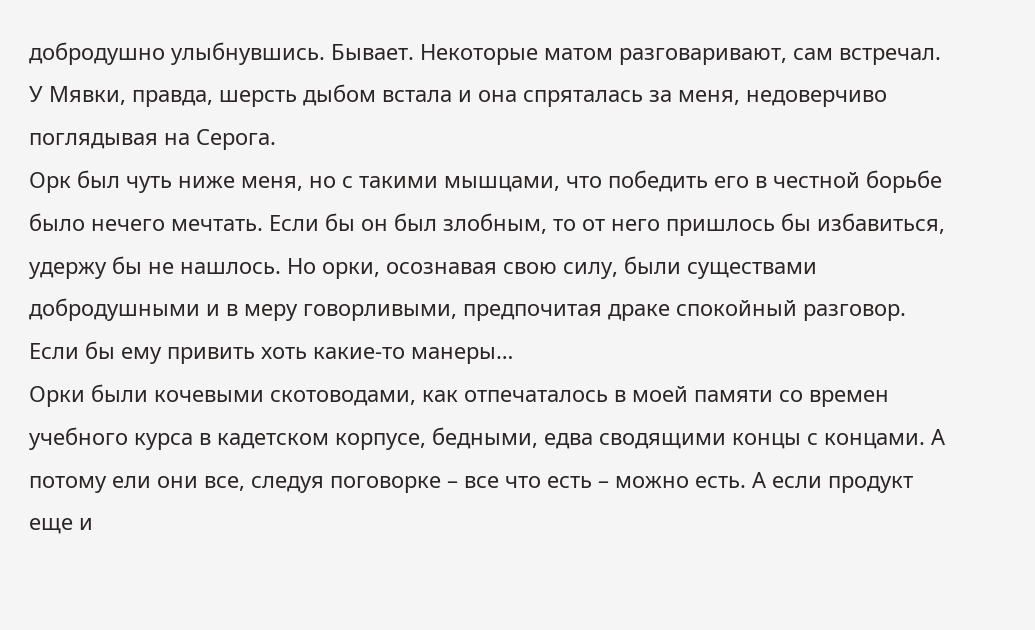добродушно улыбнувшись. Бывает. Некоторые матом разговаривают, сам встречал. У Мявки, правда, шерсть дыбом встала и она спряталась за меня, недоверчиво поглядывая на Серога.
Орк был чуть ниже меня, но с такими мышцами, что победить его в честной борьбе было нечего мечтать. Если бы он был злобным, то от него пришлось бы избавиться, удержу бы не нашлось. Но орки, осознавая свою силу, были существами добродушными и в меру говорливыми, предпочитая драке спокойный разговор. Если бы ему привить хоть какие-то манеры…
Орки были кочевыми скотоводами, как отпечаталось в моей памяти со времен учебного курса в кадетском корпусе, бедными, едва сводящими концы с концами. А потому ели они все, следуя поговорке – все что есть – можно есть. А если продукт еще и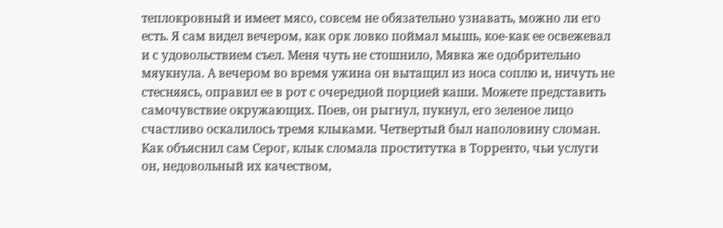теплокровный и имеет мясо, совсем не обязательно узнавать, можно ли его есть. Я сам видел вечером, как орк ловко поймал мышь, кое-как ее освежевал и с удовольствием съел. Меня чуть не стошнило, Мявка же одобрительно мяукнула. А вечером во время ужина он вытащил из носа соплю и, ничуть не стесняясь, оправил ее в рот с очередной порцией каши. Можете представить самочувствие окружающих. Поев, он рыгнул, пукнул, его зеленое лицо счастливо оскалилось тремя клыками. Четвертый был наполовину сломан. Как объяснил сам Серог, клык сломала проститутка в Торренто, чьи услуги он, недовольный их качеством,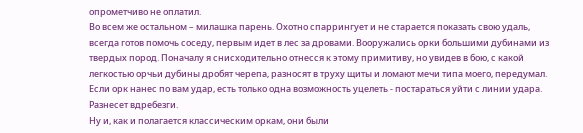опрометчиво не оплатил.
Во всем же остальном – милашка парень. Охотно спаррингует и не старается показать свою удаль, всегда готов помочь соседу, первым идет в лес за дровами. Вооружались орки большими дубинами из твердых пород. Поначалу я снисходительно отнесся к этому примитиву, но увидев в бою, с какой легкостью орчьи дубины дробят черепа, разносят в труху щиты и ломают мечи типа моего, передумал. Если орк нанес по вам удар, есть только одна возможность уцелеть - постараться уйти с линии удара. Разнесет вдребезги.
Ну и, как и полагается классическим оркам, они были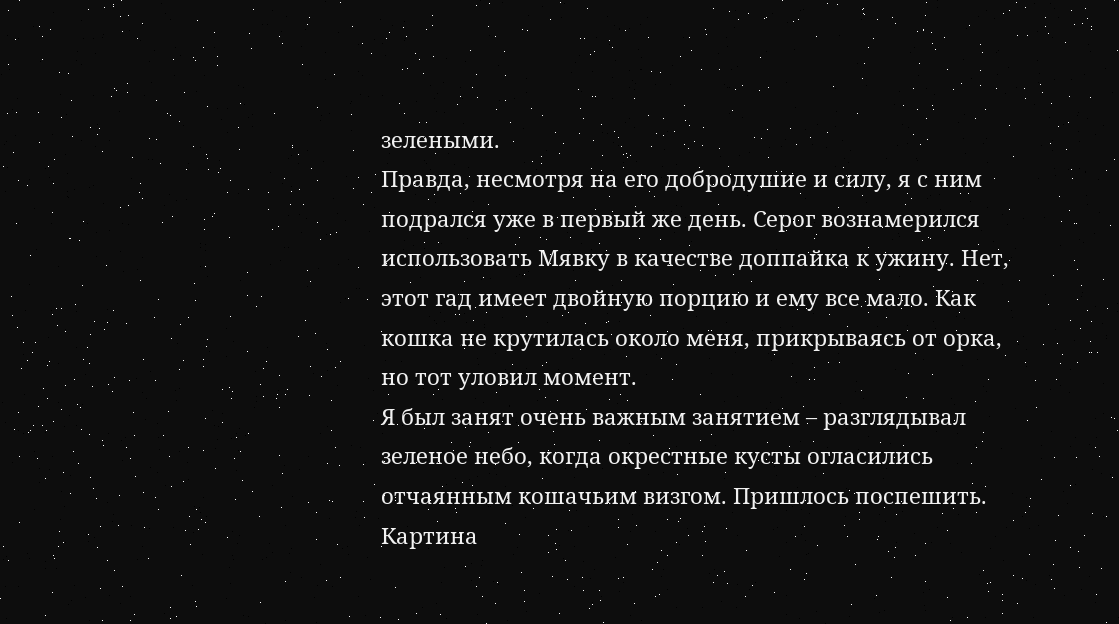зелеными.
Правда, несмотря на его добродушие и силу, я с ним подрался уже в первый же день. Серог вознамерился использовать Мявку в качестве доппайка к ужину. Нет, этот гад имеет двойную порцию и ему все мало. Как кошка не крутилась около меня, прикрываясь от орка, но тот уловил момент.
Я был занят очень важным занятием – разглядывал зеленое небо, когда окрестные кусты огласились отчаянным кошачьим визгом. Пришлось поспешить. Картина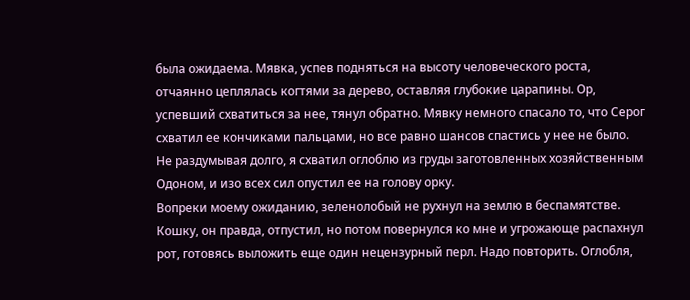была ожидаема. Мявка, успев подняться на высоту человеческого роста, отчаянно цеплялась когтями за дерево, оставляя глубокие царапины. Ор, успевший схватиться за нее, тянул обратно. Мявку немного спасало то, что Серог схватил ее кончиками пальцами, но все равно шансов спастись у нее не было.
Не раздумывая долго, я схватил оглоблю из груды заготовленных хозяйственным Одоном, и изо всех сил опустил ее на голову орку.
Вопреки моему ожиданию, зеленолобый не рухнул на землю в беспамятстве. Кошку, он правда, отпустил, но потом повернулся ко мне и угрожающе распахнул рот, готовясь выложить еще один нецензурный перл. Надо повторить. Оглобля,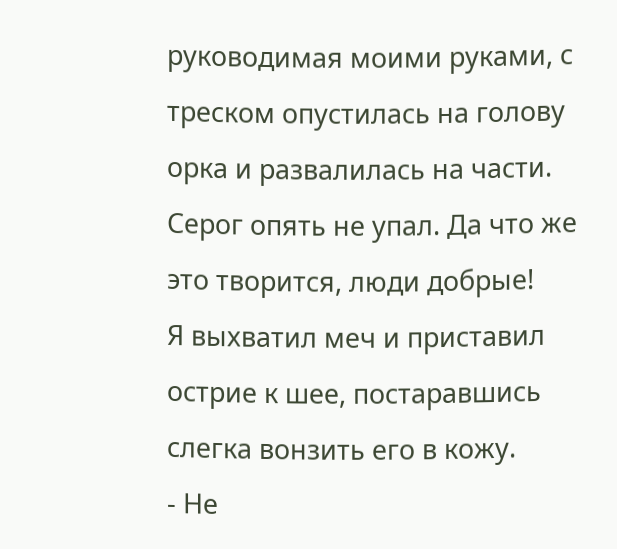руководимая моими руками, с треском опустилась на голову орка и развалилась на части. Серог опять не упал. Да что же это творится, люди добрые!
Я выхватил меч и приставил острие к шее, постаравшись слегка вонзить его в кожу.
- Не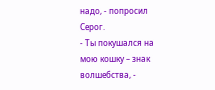надо, - попросил Серог.
- Ты покушался на мою кошку – знак волшебства, -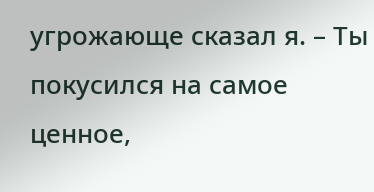угрожающе сказал я. – Ты покусился на самое ценное,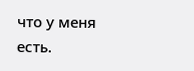что у меня есть.